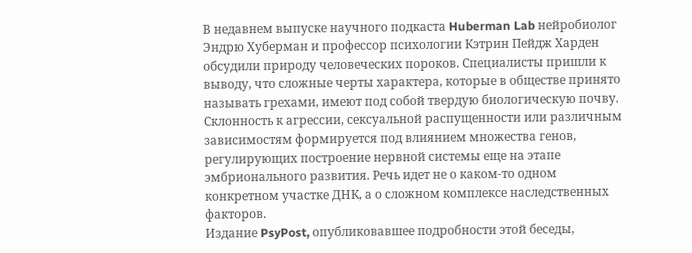В недавнем выпуске научного подкаста Huberman Lab нейробиолог Эндрю Хуберман и профессор психологии Кэтрин Пейдж Харден обсудили природу человеческих пороков. Специалисты пришли к выводу, что сложные черты характера, которые в обществе принято называть грехами, имеют под собой твердую биологическую почву. Склонность к агрессии, сексуальной распущенности или различным зависимостям формируется под влиянием множества генов, регулирующих построение нервной системы еще на этапе эмбрионального развития. Речь идет не о каком-то одном конкретном участке ДНК, а о сложном комплексе наследственных факторов.
Издание PsyPost, опубликовавшее подробности этой беседы,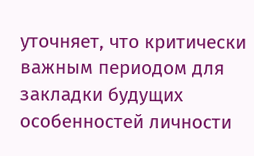уточняет, что критически важным периодом для закладки будущих особенностей личности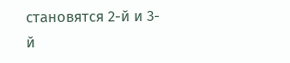становятся 2-й и 3-й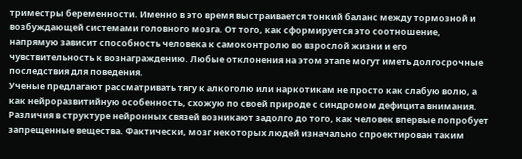триместры беременности. Именно в это время выстраивается тонкий баланс между тормозной и возбуждающей системами головного мозга. От того, как сформируется это соотношение, напрямую зависит способность человека к самоконтролю во взрослой жизни и его чувствительность к вознаграждению. Любые отклонения на этом этапе могут иметь долгосрочные последствия для поведения.
Ученые предлагают рассматривать тягу к алкоголю или наркотикам не просто как слабую волю, а как нейроразвитийную особенность, схожую по своей природе с синдромом дефицита внимания. Различия в структуре нейронных связей возникают задолго до того, как человек впервые попробует запрещенные вещества. Фактически, мозг некоторых людей изначально спроектирован таким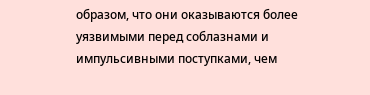образом, что они оказываются более уязвимыми перед соблазнами и импульсивными поступками, чем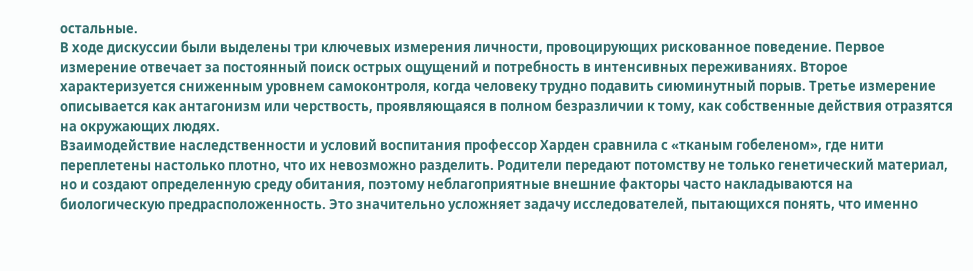остальные.
В ходе дискуссии были выделены три ключевых измерения личности, провоцирующих рискованное поведение. Первое измерение отвечает за постоянный поиск острых ощущений и потребность в интенсивных переживаниях. Второе характеризуется сниженным уровнем самоконтроля, когда человеку трудно подавить сиюминутный порыв. Третье измерение описывается как антагонизм или черствость, проявляющаяся в полном безразличии к тому, как собственные действия отразятся на окружающих людях.
Взаимодействие наследственности и условий воспитания профессор Харден сравнила с «тканым гобеленом», где нити переплетены настолько плотно, что их невозможно разделить. Родители передают потомству не только генетический материал, но и создают определенную среду обитания, поэтому неблагоприятные внешние факторы часто накладываются на биологическую предрасположенность. Это значительно усложняет задачу исследователей, пытающихся понять, что именно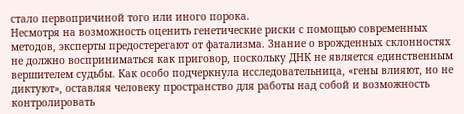стало первопричиной того или иного порока.
Несмотря на возможность оценить генетические риски с помощью современных методов, эксперты предостерегают от фатализма. Знание о врожденных склонностях не должно восприниматься как приговор, поскольку ДНК не является единственным вершителем судьбы. Как особо подчеркнула исследовательница, «гены влияют, но не диктуют», оставляя человеку пространство для работы над собой и возможность контролировать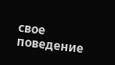свое поведение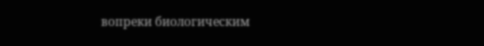вопреки биологическим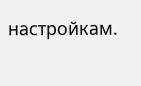настройкам.